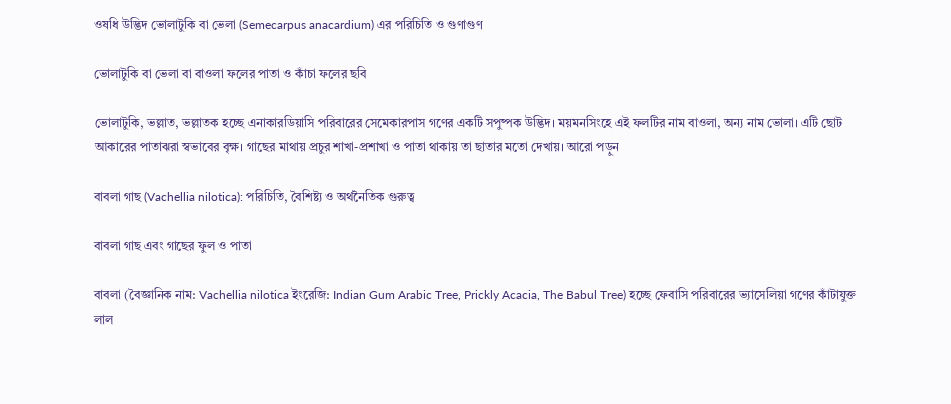ওষধি উদ্ভিদ ভোলাটুকি বা ভেলা (Semecarpus anacardium) এর পরিচিতি ও গুণাগুণ

ভোলাটুকি বা ভেলা বা বাওলা ফলের পাতা ও কাঁচা ফলের ছবি

ভোলাটুকি, ভল্লাত, ভল্লাতক হচ্ছে এনাকারডিয়াসি পরিবারের সেমেকারপাস গণের একটি সপুষ্পক উদ্ভিদ। ময়মনসিংহে এই ফলটির নাম বাওলা, অন্য নাম ভোলা। এটি ছোট আকারের পাতাঝরা স্বভাবের বৃক্ষ। গাছের মাথায় প্রচুর শাখা-প্রশাখা ও পাতা থাকায় তা ছাতার মতো দেখায়। আরো পড়ুন

বাবলা গাছ (Vachellia nilotica): পরিচিতি, বৈশিষ্ট্য ও অর্থনৈতিক গুরুত্ব

বাবলা গাছ এবং গাছের ফুল ও পাতা

বাবলা (বৈজ্ঞানিক নাম: Vachellia nilotica ইংরেজি: Indian Gum Arabic Tree, Prickly Acacia, The Babul Tree) হচ্ছে ফেবাসি পরিবারের ভ্যাসেলিয়া গণের কাঁটাযুক্ত লাল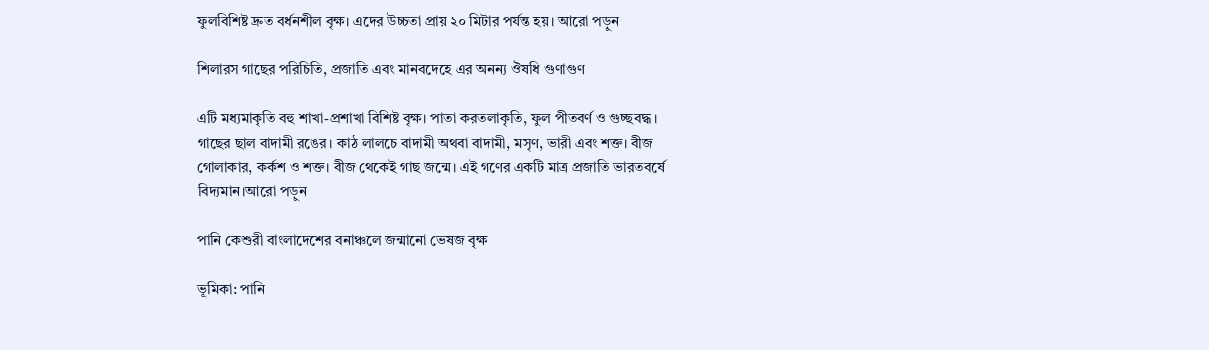ফুলবিশিষ্ট দ্রুত বর্ধনশীল বৃক্ষ। এদের উচ্চতা প্রায় ২০ মিটার পর্যন্ত হয়। আরো পড়ুন

শিলারস গাছের পরিচিতি, প্রজাতি এবং মানবদেহে এর অনন্য ঔষধি গুণাগুণ

এটি মধ্যমাকৃতি বহু শাখা-প্রশাখা বিশিষ্ট বৃক্ষ। পাতা করতলাকৃতি, ফুল পীতবর্ণ ও গুচ্ছবদ্ধ। গাছের ছাল বাদামী রঙের। কাঠ লালচে বাদামী অথবা বাদামী, মসৃণ, ভারী এবং শক্ত। বীজ গোলাকার, কর্কশ ও শক্ত। বীজ থেকেই গাছ জন্মে। এই গণের একটি মাত্র প্রজাতি ভারতবর্ষে বিদ্যমান।আরো পড়ুন

পানি কেশুরী বাংলাদেশের বনাঞ্চলে জন্মানো ভেষজ বৃক্ষ

ভূমিকা: পানি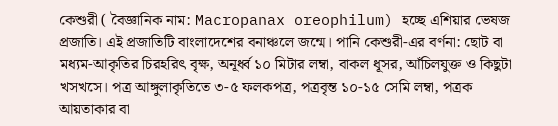কেশুরী ( বৈজ্ঞানিক নাম: Macropanax oreophilum) হচ্ছে এশিয়ার ভেষজ প্রজাতি। এই প্রজাতিটি বাংলাদেশের বনাঞ্চলে জন্মে। পানি কেশুরী-এর বর্ণনা: ছোট বা মধ্যম-আকৃতির চিরহরিৎ বৃক্ষ, অনূর্ধ্ব ১০ মিটার লম্বা, বাকল ধূসর, আঁচিলযুক্ত ও কিছুটা খসখসে। পত্র আঙ্গুলাকৃতিতে ৩-৫ ফলকপত্র, পত্রবৃন্ত ১০-১৫ সেমি লম্বা, পত্রক আয়তাকার বা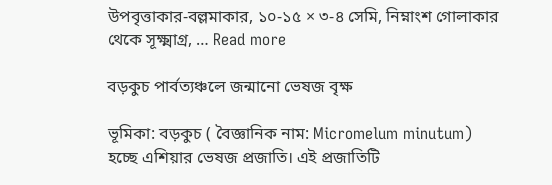উপবৃত্তাকার-বল্লমাকার, ১০-১৫ × ৩-৪ সেমি, নিম্নাংশ গোলাকার থেকে সূক্ষ্মাগ্র, … Read more

বড়কুচ পার্বত্যঞ্চলে জন্মানো ভেষজ বৃক্ষ

ভূমিকা: বড়কুচ ( বৈজ্ঞানিক নাম: Micromelum minutum) হচ্ছে এশিয়ার ভেষজ প্রজাতি। এই প্রজাতিটি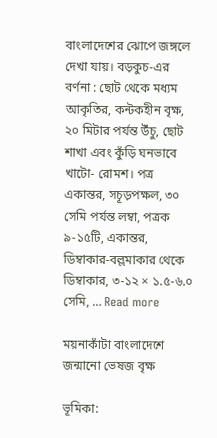বাংলাদেশের ঝোপে জঙ্গলে দেখা যায়। বড়কুচ-এর বর্ণনা : ছোট থেকে মধ্যম আকৃতির, কন্টকহীন বৃক্ষ, ২০ মিটার পর্যন্ত উঁচু, ছোট শাখা এবং কুঁড়ি ঘনভাবে খাটো- রোমশ। পত্র একান্তর, সচূড়পক্ষল, ৩০ সেমি পর্যন্ত লম্বা, পত্রক ৯-১৫টি, একান্তর, ডিম্বাকার-বল্লমাকার থেকে ডিম্বাকার, ৩-১২ × ১.৫-৬.০ সেমি, … Read more

ময়নাকাঁটা বাংলাদেশে জন্মানো ভেষজ বৃক্ষ

ভূমিকা: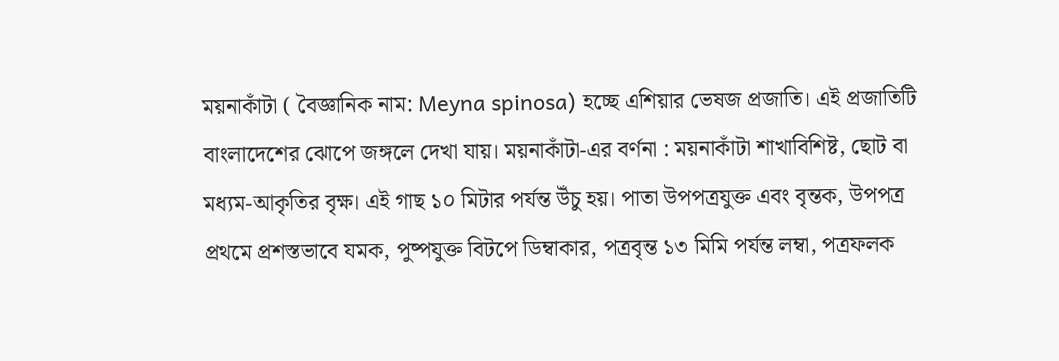ময়নাকাঁটা ( বৈজ্ঞানিক নাম: Meyna spinosa) হচ্ছে এশিয়ার ভেষজ প্রজাতি। এই প্রজাতিটি বাংলাদেশের ঝোপে জঙ্গলে দেখা যায়। ময়নাকাঁটা-এর বর্ণনা : ময়নাকাঁটা শাখাবিশিষ্ট, ছোট বা মধ্যম-আকৃতির বৃক্ষ। এই গাছ ১০ মিটার পর্যন্ত উঁচু হয়। পাতা উপপত্রযুক্ত এবং বৃন্তক, উপপত্র প্রথমে প্রশস্তভাবে যমক, পুষ্পযুক্ত বিটপে ডিম্বাকার, পত্রবৃন্ত ১৩ মিমি পর্যন্ত লম্বা, পত্রফলক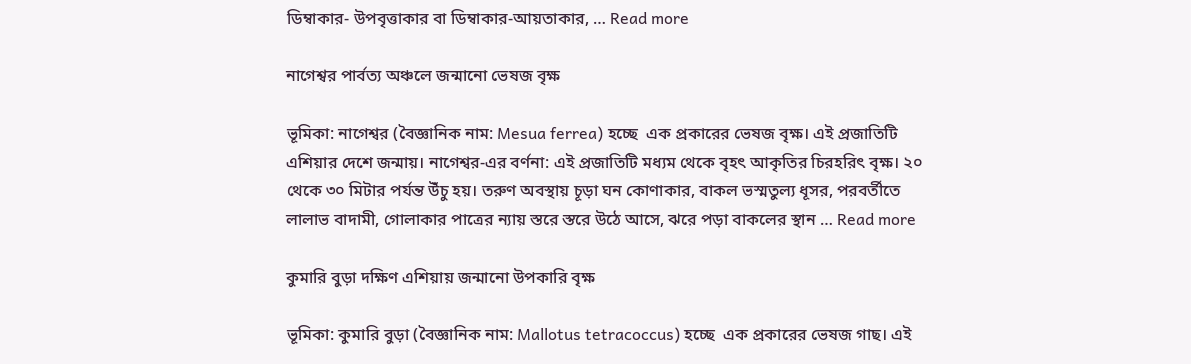ডিম্বাকার- উপবৃত্তাকার বা ডিম্বাকার-আয়তাকার, … Read more

নাগেশ্বর পার্বত্য অঞ্চলে জন্মানো ভেষজ বৃক্ষ

ভূমিকা: নাগেশ্বর (বৈজ্ঞানিক নাম: Mesua ferrea) হচ্ছে  এক প্রকারের ভেষজ বৃক্ষ। এই প্রজাতিটি এশিয়ার দেশে জন্মায়। নাগেশ্বর-এর বর্ণনা: এই প্রজাতিটি মধ্যম থেকে বৃহৎ আকৃতির চিরহরিৎ বৃক্ষ। ২০ থেকে ৩০ মিটার পর্যন্ত উঁচু হয়। তরুণ অবস্থায় চূড়া ঘন কোণাকার, বাকল ভস্মতুল্য ধূসর, পরবর্তীতে লালাভ বাদামী, গোলাকার পাত্রের ন্যায় স্তরে স্তরে উঠে আসে, ঝরে পড়া বাকলের স্থান … Read more

কুমারি বুড়া দক্ষিণ এশিয়ায় জন্মানো উপকারি বৃক্ষ

ভূমিকা: কুমারি বুড়া (বৈজ্ঞানিক নাম: Mallotus tetracoccus) হচ্ছে  এক প্রকারের ভেষজ গাছ। এই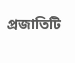প্রজাতিটি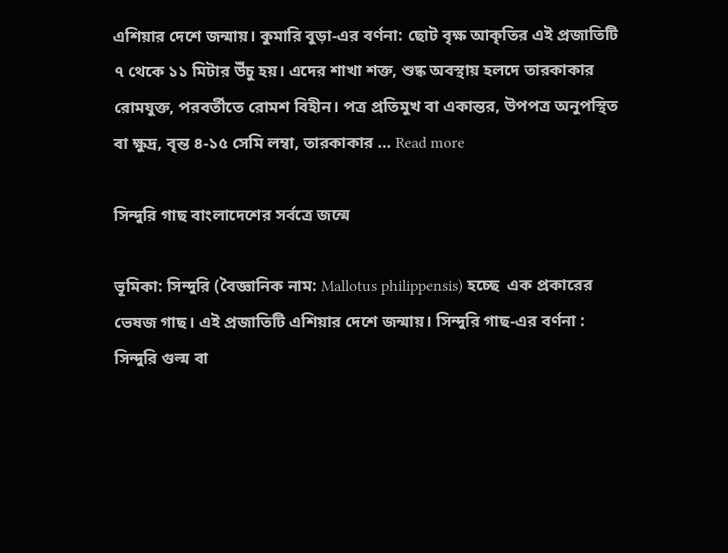এশিয়ার দেশে জন্মায়। কুমারি বুড়া-এর বর্ণনা: ছোট বৃক্ষ আকৃতির এই প্রজাতিটি ৭ থেকে ১১ মিটার উঁচু হয়। এদের শাখা শক্ত, শুষ্ক অবস্থায় হলদে তারকাকার রোমযুক্ত, পরবর্তীতে রোমশ বিহীন। পত্র প্রতিমুখ বা একান্তর, উপপত্র অনুপস্থিত বা ক্ষুদ্র, বৃন্ত ৪-১৫ সেমি লম্বা, তারকাকার … Read more

সিন্দুরি গাছ বাংলাদেশের সর্বত্রে জন্মে

ভূমিকা: সিন্দুরি (বৈজ্ঞানিক নাম: Mallotus philippensis) হচ্ছে  এক প্রকারের ভেষজ গাছ। এই প্রজাতিটি এশিয়ার দেশে জন্মায়। সিন্দুরি গাছ-এর বর্ণনা : সিন্দুরি গুল্ম বা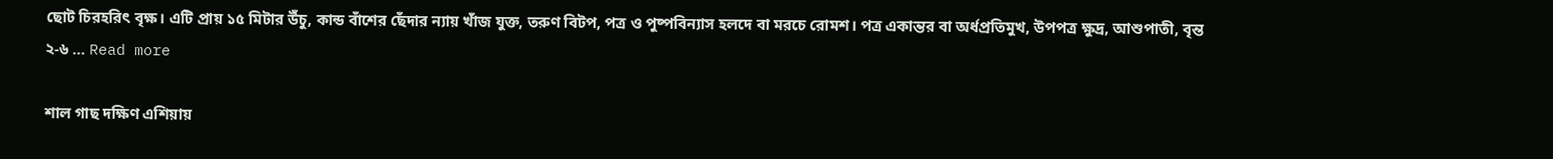ছোট চিরহরিৎ বৃক্ষ। এটি প্রায় ১৫ মিটার উঁচু, কান্ড বাঁশের ছেঁদার ন্যায় খাঁজ যুক্ত, তরুণ বিটপ, পত্র ও পুষ্পবিন্যাস হলদে বা মরচে রোমশ। পত্র একান্তর বা অর্ধপ্রতিমুখ, উপপত্র ক্ষুদ্র, আশুপাতী, বৃন্ত ২-৬ … Read more

শাল গাছ দক্ষিণ এশিয়ায়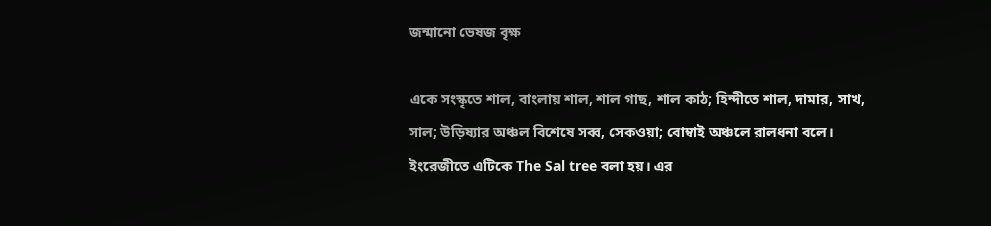জন্মানো ভেষজ বৃক্ষ

একে সংস্কৃতে শাল, বাংলায় শাল, শাল গাছ, শাল কাঠ; হিন্দীতে শাল, দামার, সাখ, সাল; উড়িষ্যার অঞ্চল বিশেষে সব্ব, সেকওয়া; বোম্বাই অঞ্চলে রালধনা বলে। ইংরেজীতে এটিকে The Sal tree বলা হয়। এর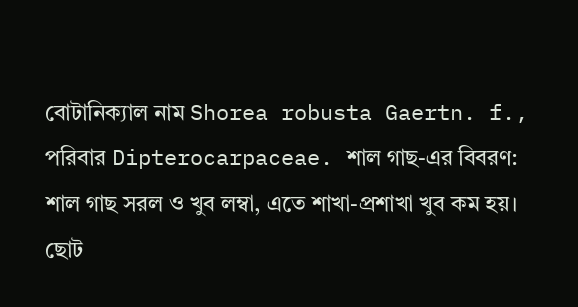বোটানিক্যাল নাম Shorea robusta Gaertn. f., পরিবার Dipterocarpaceae. শাল গাছ-এর বিবরণ: শাল গাছ সরল ও খুব লম্বা, এতে শাখা-প্রশাখা খুব কম হয়। ছোট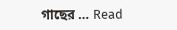গাছের … Read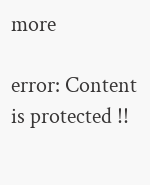more

error: Content is protected !!